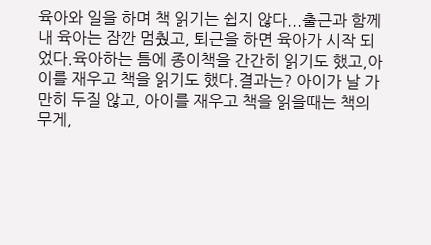육아와 일을 하며 책 읽기는 쉽지 않다...출근과 함께 내 육아는 잠깐 멈췄고, 퇴근을 하면 육아가 시작 되었다.육아하는 틈에 종이책을 간간히 읽기도 했고,아이를 재우고 책을 읽기도 했다.결과는? 아이가 날 가만히 두질 않고, 아이를 재우고 책을 읽을때는 책의 무게,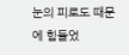눈의 피로도 때문에 힘들었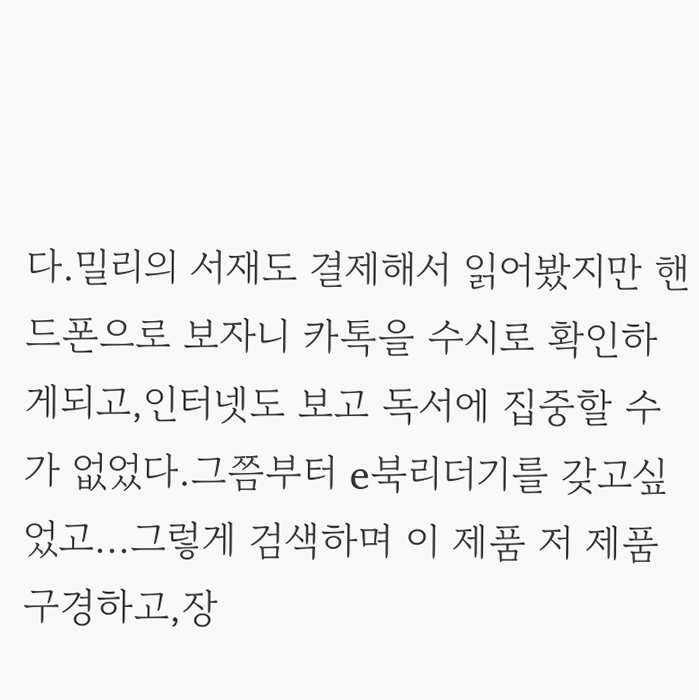다.밀리의 서재도 결제해서 읽어봤지만 핸드폰으로 보자니 카톡을 수시로 확인하게되고,인터넷도 보고 독서에 집중할 수가 없었다.그쯤부터 e북리더기를 갖고싶었고...그렇게 검색하며 이 제품 저 제품 구경하고,장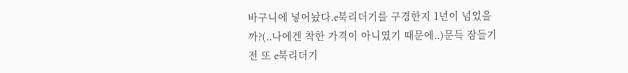바구니에 넣어놨다.e북리더기를 구경한지 1년이 넘었을까?(..나에겐 착한 가격이 아니였기 때문에..)문득 잠들기 전 또 e북리더기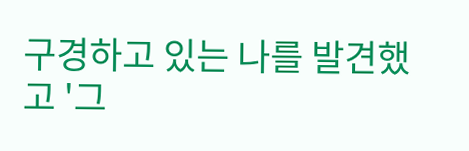구경하고 있는 나를 발견했고 '그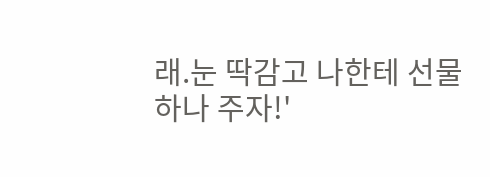래.눈 딱감고 나한테 선물 하나 주자!'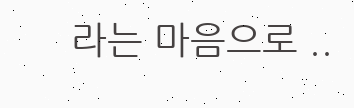라는 마음으로 ..